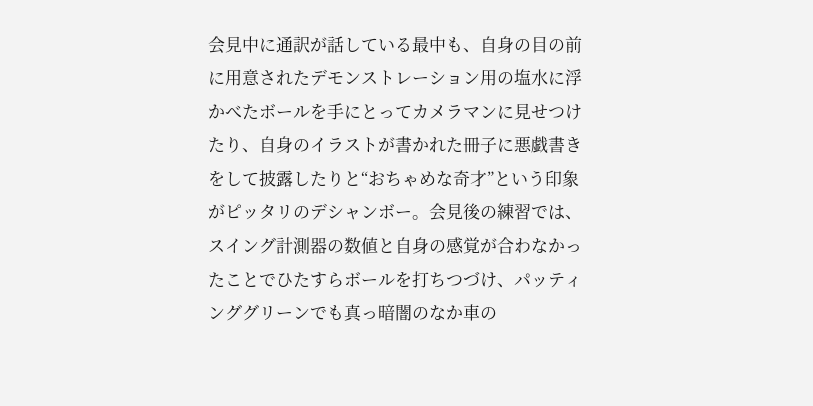会見中に通訳が話している最中も、自身の目の前に用意されたデモンストレーション用の塩水に浮かべたボールを手にとってカメラマンに見せつけたり、自身のイラストが書かれた冊子に悪戯書きをして披露したりと“おちゃめな奇才”という印象がピッタリのデシャンボー。会見後の練習では、スイング計測器の数値と自身の感覚が合わなかったことでひたすらボールを打ちつづけ、パッティンググリーンでも真っ暗闇のなか車の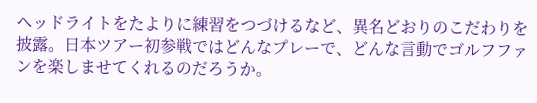ヘッドライトをたよりに練習をつづけるなど、異名どおりのこだわりを披露。日本ツアー初参戦ではどんなプレーで、どんな言動でゴルフファンを楽しませてくれるのだろうか。